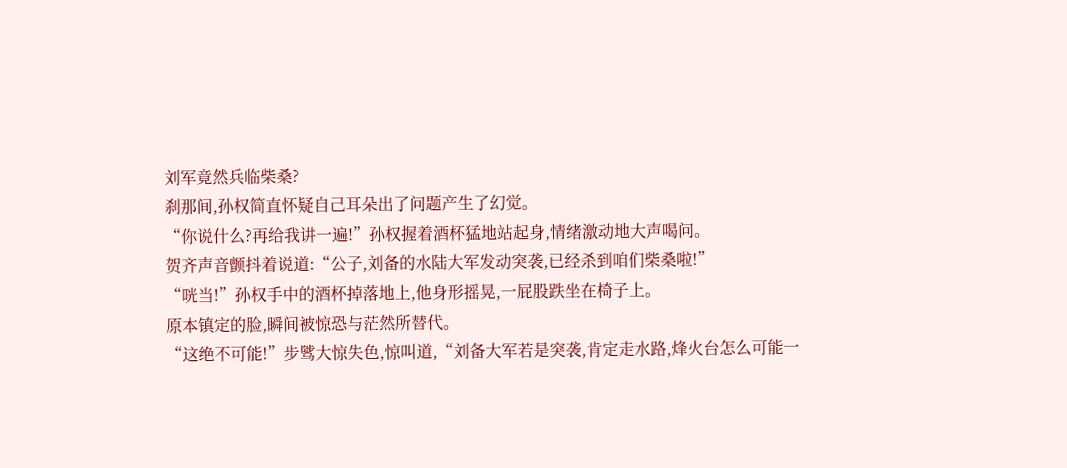刘军竟然兵临柴桑?
刹那间,孙权简直怀疑自己耳朵出了问题产生了幻觉。
“你说什么?再给我讲一遍!”孙权握着酒杯猛地站起身,情绪激动地大声喝问。
贺齐声音颤抖着说道:“公子,刘备的水陆大军发动突袭,已经杀到咱们柴桑啦!”
“咣当!”孙权手中的酒杯掉落地上,他身形摇晃,一屁股跌坐在椅子上。
原本镇定的脸,瞬间被惊恐与茫然所替代。
“这绝不可能!”步骘大惊失色,惊叫道,“刘备大军若是突袭,肯定走水路,烽火台怎么可能一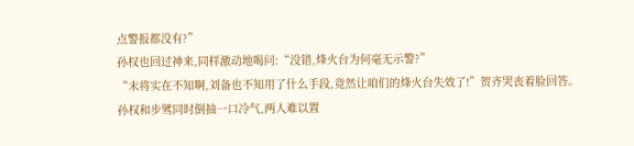点警报都没有?”
孙权也回过神来,同样激动地喝问:“没错,烽火台为何毫无示警?”
“末将实在不知啊,刘备也不知用了什么手段,竟然让咱们的烽火台失效了!”贺齐哭丧着脸回答。
孙权和步骘同时倒抽一口冷气,两人难以置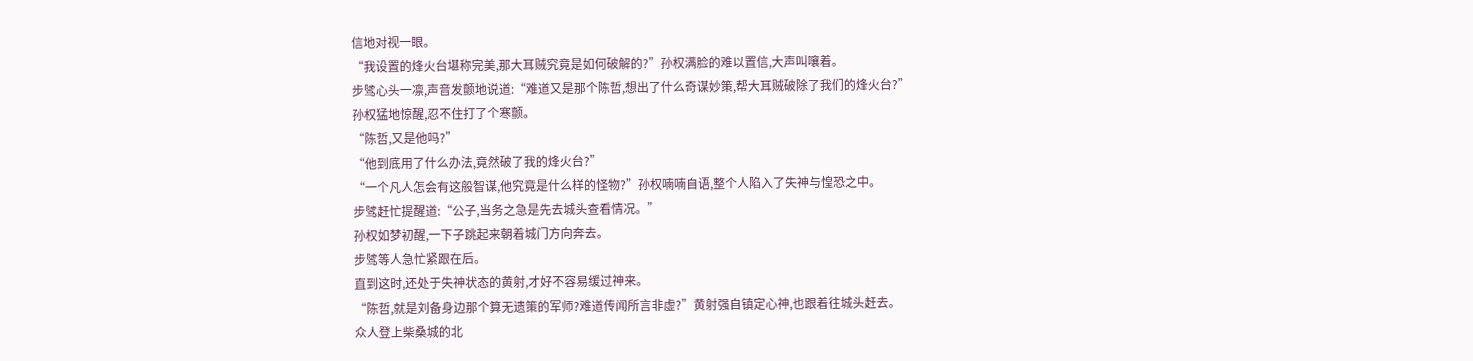信地对视一眼。
“我设置的烽火台堪称完美,那大耳贼究竟是如何破解的?”孙权满脸的难以置信,大声叫嚷着。
步骘心头一凛,声音发颤地说道:“难道又是那个陈哲,想出了什么奇谋妙策,帮大耳贼破除了我们的烽火台?”
孙权猛地惊醒,忍不住打了个寒颤。
“陈哲,又是他吗?”
“他到底用了什么办法,竟然破了我的烽火台?”
“一个凡人怎会有这般智谋,他究竟是什么样的怪物?”孙权喃喃自语,整个人陷入了失神与惶恐之中。
步骘赶忙提醒道:“公子,当务之急是先去城头查看情况。”
孙权如梦初醒,一下子跳起来朝着城门方向奔去。
步骘等人急忙紧跟在后。
直到这时,还处于失神状态的黄射,才好不容易缓过神来。
“陈哲,就是刘备身边那个算无遗策的军师?难道传闻所言非虚?”黄射强自镇定心神,也跟着往城头赶去。
众人登上柴桑城的北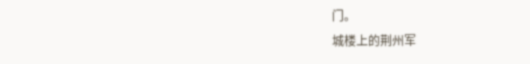门。
城楼上的荆州军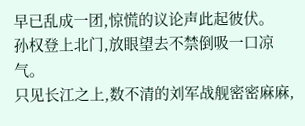早已乱成一团,惊慌的议论声此起彼伏。
孙权登上北门,放眼望去不禁倒吸一口凉气。
只见长江之上,数不清的刘军战舰密密麻麻,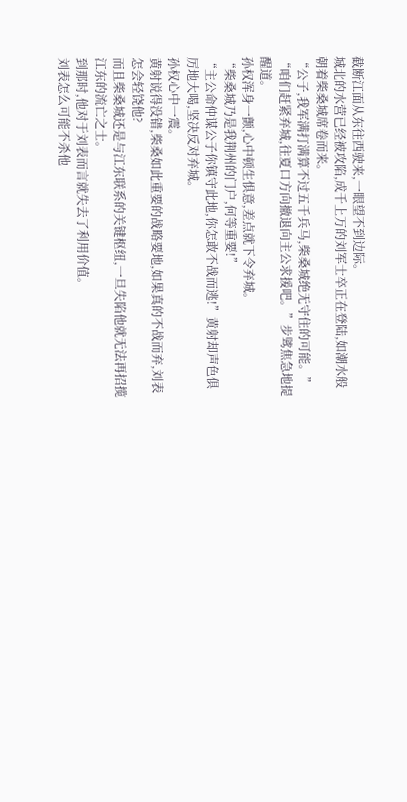截断江面从东往西驶来,一眼望不到边际。
城北的水营已经被攻陷,成千上万的刘军士卒正在登陆,如潮水般朝着柴桑城席卷而来。
“公子,我军满打满算不过五千兵马,柴桑城绝无守住的可能。”
“咱们赶紧弃城,往夏口方向撤退向主公求援吧。”步骘焦急地提醒道。
孙权浑身一颤,心中顿生惧意,差点就下令弃城。
“柴桑城乃是我荆州的门户,何等重要!”
“主公命仲谋公子你镇守此地,你怎敢不战而逃!”黄射却声色俱厉地大喝,坚决反对弃城。
孙权心中一震。
黄射说得没错,柴桑如此重要的战略要地,如果真的不战而弃,刘表怎会轻饶他?
而且柴桑城还是与江东联系的关键枢纽,一旦失陷他就无法再招揽江东的流亡之士。
到那时,他对于刘表而言就失去了利用价值。
刘表怎么可能不杀他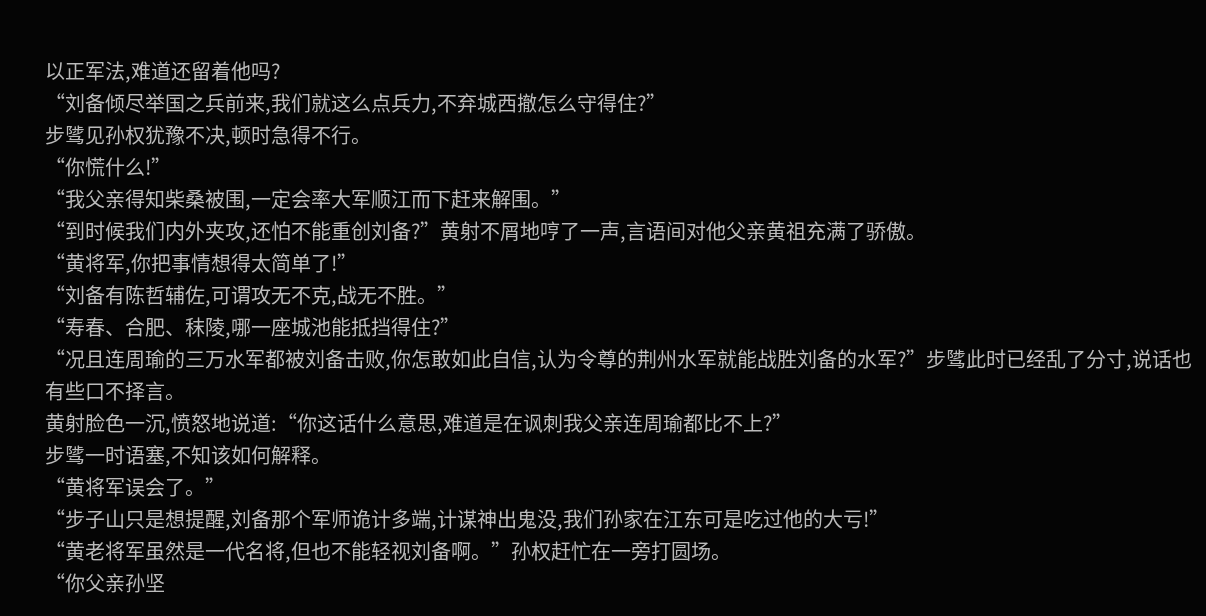以正军法,难道还留着他吗?
“刘备倾尽举国之兵前来,我们就这么点兵力,不弃城西撤怎么守得住?”
步骘见孙权犹豫不决,顿时急得不行。
“你慌什么!”
“我父亲得知柴桑被围,一定会率大军顺江而下赶来解围。”
“到时候我们内外夹攻,还怕不能重创刘备?”黄射不屑地哼了一声,言语间对他父亲黄祖充满了骄傲。
“黄将军,你把事情想得太简单了!”
“刘备有陈哲辅佐,可谓攻无不克,战无不胜。”
“寿春、合肥、秣陵,哪一座城池能抵挡得住?”
“况且连周瑜的三万水军都被刘备击败,你怎敢如此自信,认为令尊的荆州水军就能战胜刘备的水军?”步骘此时已经乱了分寸,说话也有些口不择言。
黄射脸色一沉,愤怒地说道:“你这话什么意思,难道是在讽刺我父亲连周瑜都比不上?”
步骘一时语塞,不知该如何解释。
“黄将军误会了。”
“步子山只是想提醒,刘备那个军师诡计多端,计谋神出鬼没,我们孙家在江东可是吃过他的大亏!”
“黄老将军虽然是一代名将,但也不能轻视刘备啊。”孙权赶忙在一旁打圆场。
“你父亲孙坚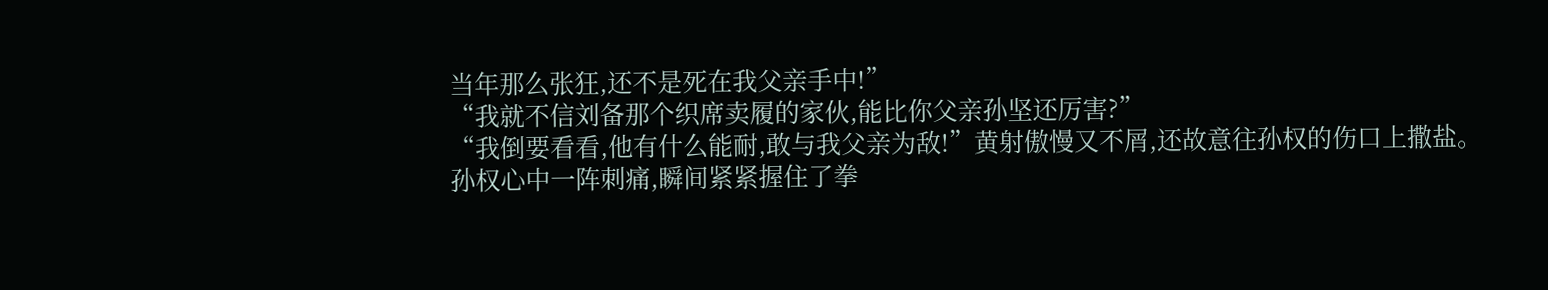当年那么张狂,还不是死在我父亲手中!”
“我就不信刘备那个织席卖履的家伙,能比你父亲孙坚还厉害?”
“我倒要看看,他有什么能耐,敢与我父亲为敌!”黄射傲慢又不屑,还故意往孙权的伤口上撒盐。
孙权心中一阵刺痛,瞬间紧紧握住了拳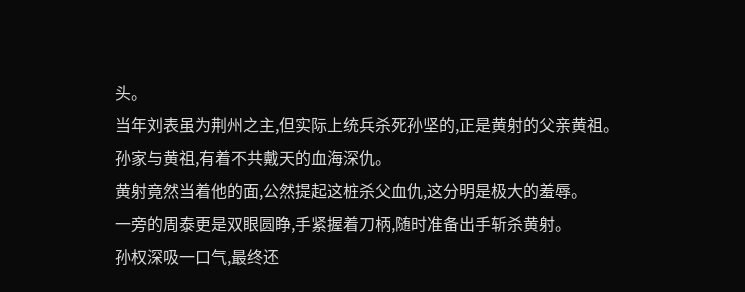头。
当年刘表虽为荆州之主,但实际上统兵杀死孙坚的,正是黄射的父亲黄祖。
孙家与黄祖,有着不共戴天的血海深仇。
黄射竟然当着他的面,公然提起这桩杀父血仇,这分明是极大的羞辱。
一旁的周泰更是双眼圆睁,手紧握着刀柄,随时准备出手斩杀黄射。
孙权深吸一口气,最终还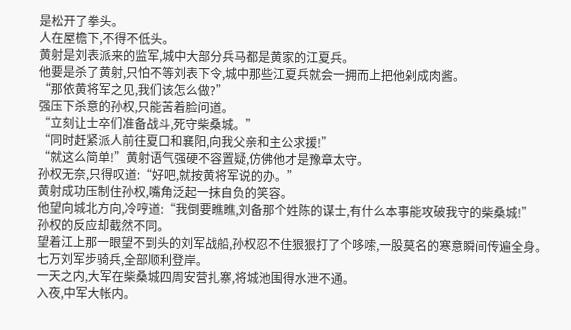是松开了拳头。
人在屋檐下,不得不低头。
黄射是刘表派来的监军,城中大部分兵马都是黄家的江夏兵。
他要是杀了黄射,只怕不等刘表下令,城中那些江夏兵就会一拥而上把他剁成肉酱。
“那依黄将军之见,我们该怎么做?”
强压下杀意的孙权,只能苦着脸问道。
“立刻让士卒们准备战斗,死守柴桑城。”
“同时赶紧派人前往夏口和襄阳,向我父亲和主公求援!”
“就这么简单!”黄射语气强硬不容置疑,仿佛他才是豫章太守。
孙权无奈,只得叹道:“好吧,就按黄将军说的办。”
黄射成功压制住孙权,嘴角泛起一抹自负的笑容。
他望向城北方向,冷哼道:“我倒要瞧瞧,刘备那个姓陈的谋士,有什么本事能攻破我守的柴桑城!”
孙权的反应却截然不同。
望着江上那一眼望不到头的刘军战船,孙权忍不住狠狠打了个哆嗦,一股莫名的寒意瞬间传遍全身。
七万刘军步骑兵,全部顺利登岸。
一天之内,大军在柴桑城四周安营扎寨,将城池围得水泄不通。
入夜,中军大帐内。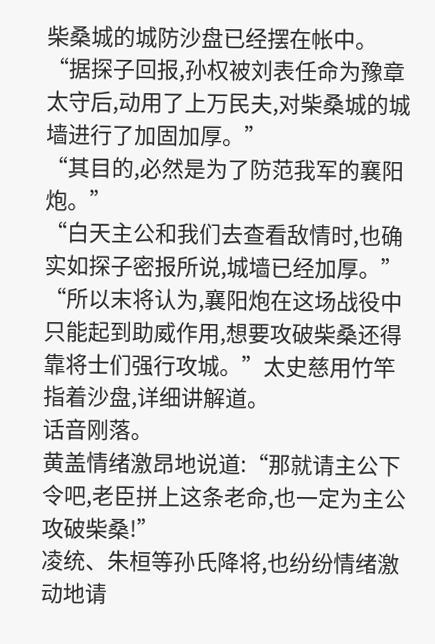柴桑城的城防沙盘已经摆在帐中。
“据探子回报,孙权被刘表任命为豫章太守后,动用了上万民夫,对柴桑城的城墙进行了加固加厚。”
“其目的,必然是为了防范我军的襄阳炮。”
“白天主公和我们去查看敌情时,也确实如探子密报所说,城墙已经加厚。”
“所以末将认为,襄阳炮在这场战役中只能起到助威作用,想要攻破柴桑还得靠将士们强行攻城。”太史慈用竹竿指着沙盘,详细讲解道。
话音刚落。
黄盖情绪激昂地说道:“那就请主公下令吧,老臣拼上这条老命,也一定为主公攻破柴桑!”
凌统、朱桓等孙氏降将,也纷纷情绪激动地请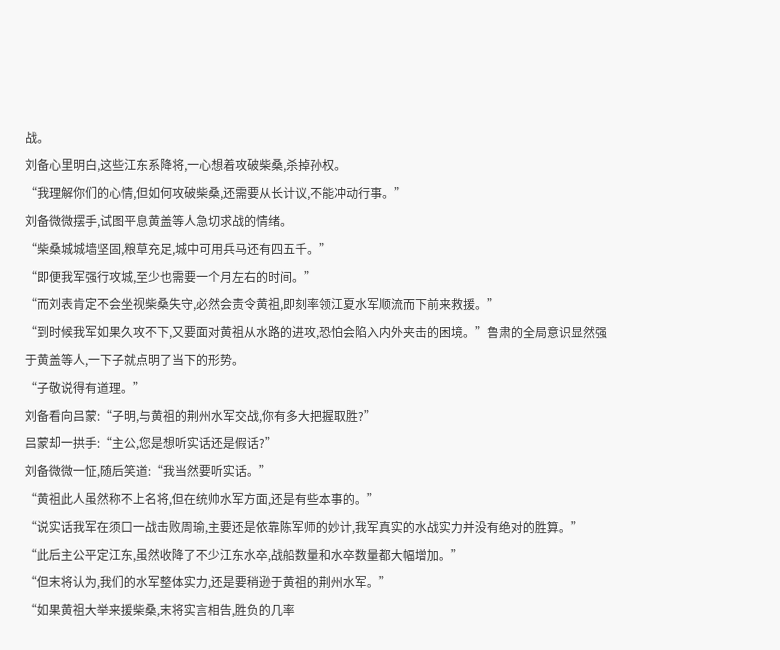战。
刘备心里明白,这些江东系降将,一心想着攻破柴桑,杀掉孙权。
“我理解你们的心情,但如何攻破柴桑,还需要从长计议,不能冲动行事。”
刘备微微摆手,试图平息黄盖等人急切求战的情绪。
“柴桑城城墙坚固,粮草充足,城中可用兵马还有四五千。”
“即便我军强行攻城,至少也需要一个月左右的时间。”
“而刘表肯定不会坐视柴桑失守,必然会责令黄祖,即刻率领江夏水军顺流而下前来救援。”
“到时候我军如果久攻不下,又要面对黄祖从水路的进攻,恐怕会陷入内外夹击的困境。”鲁肃的全局意识显然强于黄盖等人,一下子就点明了当下的形势。
“子敬说得有道理。”
刘备看向吕蒙:“子明,与黄祖的荆州水军交战,你有多大把握取胜?”
吕蒙却一拱手:“主公,您是想听实话还是假话?”
刘备微微一怔,随后笑道:“我当然要听实话。”
“黄祖此人虽然称不上名将,但在统帅水军方面,还是有些本事的。”
“说实话我军在须口一战击败周瑜,主要还是依靠陈军师的妙计,我军真实的水战实力并没有绝对的胜算。”
“此后主公平定江东,虽然收降了不少江东水卒,战船数量和水卒数量都大幅增加。”
“但末将认为,我们的水军整体实力,还是要稍逊于黄祖的荆州水军。”
“如果黄祖大举来援柴桑,末将实言相告,胜负的几率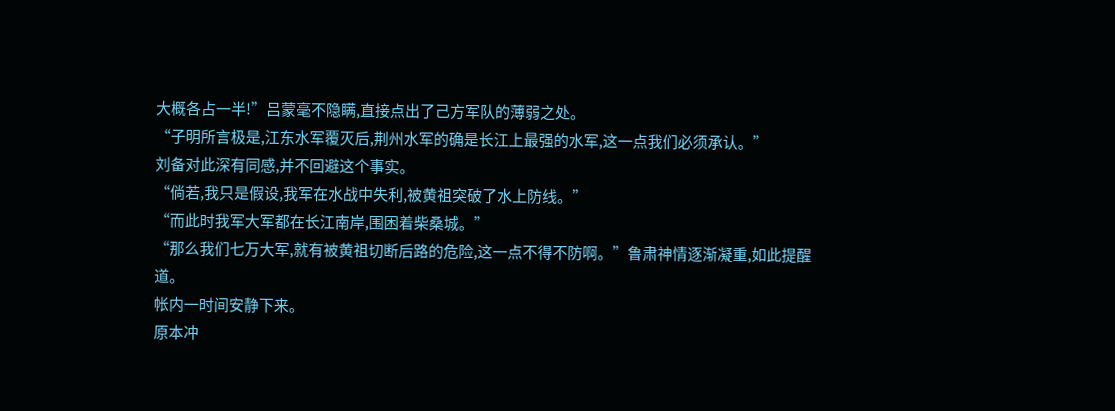大概各占一半!”吕蒙毫不隐瞒,直接点出了己方军队的薄弱之处。
“子明所言极是,江东水军覆灭后,荆州水军的确是长江上最强的水军,这一点我们必须承认。”
刘备对此深有同感,并不回避这个事实。
“倘若,我只是假设,我军在水战中失利,被黄祖突破了水上防线。”
“而此时我军大军都在长江南岸,围困着柴桑城。”
“那么我们七万大军,就有被黄祖切断后路的危险,这一点不得不防啊。”鲁肃神情逐渐凝重,如此提醒道。
帐内一时间安静下来。
原本冲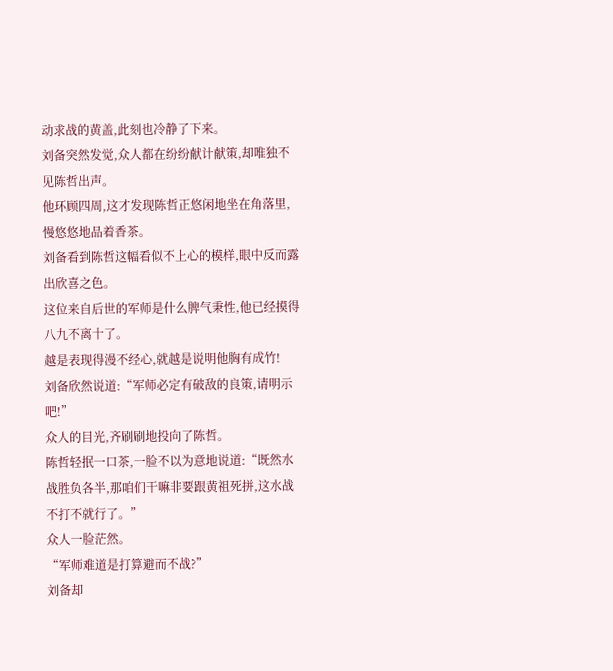动求战的黄盖,此刻也冷静了下来。
刘备突然发觉,众人都在纷纷献计献策,却唯独不见陈哲出声。
他环顾四周,这才发现陈哲正悠闲地坐在角落里,慢悠悠地品着香茶。
刘备看到陈哲这幅看似不上心的模样,眼中反而露出欣喜之色。
这位来自后世的军师是什么脾气秉性,他已经摸得八九不离十了。
越是表现得漫不经心,就越是说明他胸有成竹!
刘备欣然说道:“军师必定有破敌的良策,请明示吧!”
众人的目光,齐刷刷地投向了陈哲。
陈哲轻抿一口茶,一脸不以为意地说道:“既然水战胜负各半,那咱们干嘛非要跟黄祖死拼,这水战不打不就行了。”
众人一脸茫然。
“军师难道是打算避而不战?”
刘备却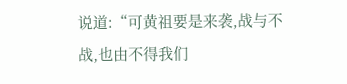说道:“可黄祖要是来袭,战与不战,也由不得我们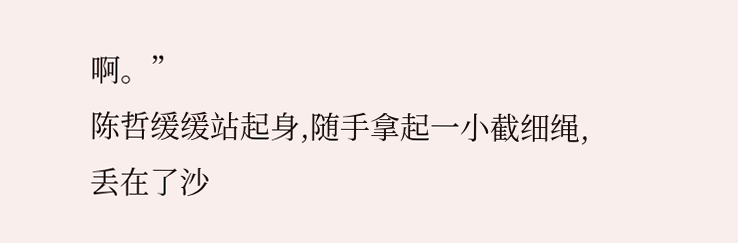啊。”
陈哲缓缓站起身,随手拿起一小截细绳,丢在了沙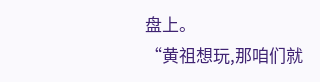盘上。
“黄祖想玩,那咱们就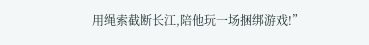用绳索截断长江,陪他玩一场捆绑游戏!”